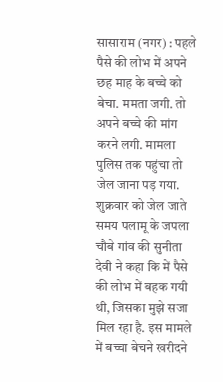सासाराम (नगर) : पहले पैसे की लोभ में अपने छह माह के बच्चे को बेचा. ममता जगी. तो अपने बच्चे की मांग करने लगी. मामला पुलिस तक पहुंचा तो जेल जाना पड़ गया. शुक्रवार को जेल जाते समय पलामू के जपला चौबे गांव की सुनीता देवी ने कहा कि में पैसे की लोभ में बहक गयी थी, जिसका मुझे सजा मिल रहा है. इस मामले में बच्चा बेचने खरीदने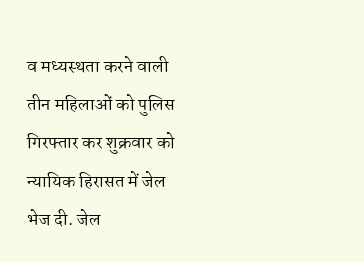व मध्यस्थता करने वाली तीन महिलाओं को पुलिस गिरफ्तार कर शुक्रवार को न्यायिक हिरासत में जेल भेज दी. जेल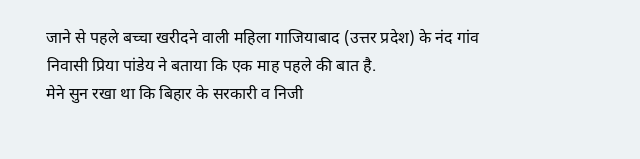जाने से पहले बच्चा खरीदने वाली महिला गाजियाबाद (उत्तर प्रदेश) के नंद गांव निवासी प्रिया पांडेय ने बताया कि एक माह पहले की बात है.
मेने सुन रखा था कि बिहार के सरकारी व निजी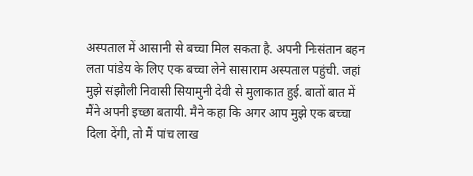अस्पताल में आसानी से बच्चा मिल सकता है. अपनी निःसंतान बहन लता पांडेय के लिए एक बच्चा लेने सासाराम अस्पताल पहुंची. जहां मुझे संझौली निवासी सियामुनी देवी से मुलाकात हुई. बातों बात में मैंने अपनी इच्छा बतायी. मैने कहा कि अगर आप मुझे एक बच्चा दिला देंगी, तो मैं पांच लाख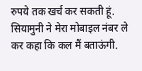रुपये तक खर्च कर सकती हूं. सियामुनी ने मेरा मोबाइल नंबर ले कर कहा कि कल मैं बताऊंगी.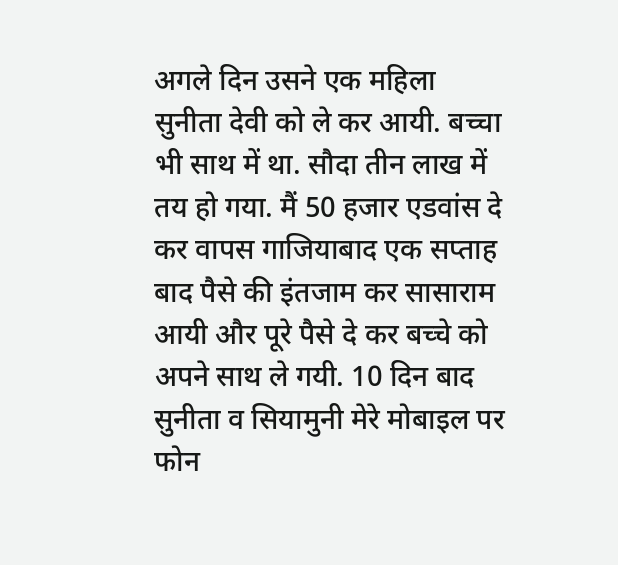अगले दिन उसने एक महिला सुनीता देवी को ले कर आयी. बच्चा भी साथ में था. सौदा तीन लाख में तय हो गया. मैं 50 हजार एडवांस दे कर वापस गाजियाबाद एक सप्ताह बाद पैसे की इंतजाम कर सासाराम आयी और पूरे पैसे दे कर बच्चे को अपने साथ ले गयी. 10 दिन बाद सुनीता व सियामुनी मेरे मोबाइल पर फोन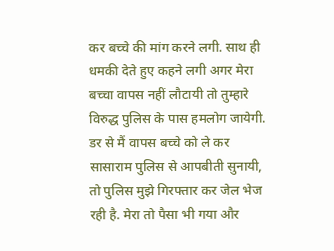कर बच्चे की मांग करने लगी. साथ ही धमकी देते हुए कहने लगी अगर मेरा बच्चा वापस नहीं लौटायी तो तुम्हारे विरुद्ध पुलिस के पास हमलोग जायेगी. डर से मैं वापस बच्चे को ले कर सासाराम पुलिस से आपबीती सुनायी, तो पुलिस मुझे गिरफ्तार कर जेल भेज रही है. मेरा तो पैसा भी गया और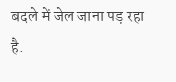बदले में जेल जाना पड़ रहा है.